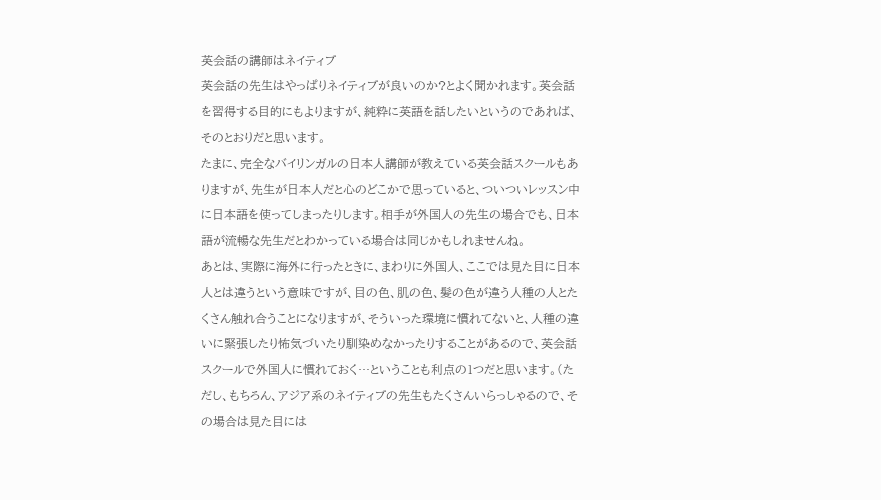英会話の講師はネイティブ
英会話の先生はやっぱりネイティブが良いのか?とよく聞かれます。英会話を習得する目的にもよりますが、純粋に英語を話したいというのであれば、そのとおりだと思います。
たまに、完全なバイリンガルの日本人講師が教えている英会話スクールもありますが、先生が日本人だと心のどこかで思っていると、ついついレッスン中に日本語を使ってしまったりします。相手が外国人の先生の場合でも、日本語が流暢な先生だとわかっている場合は同じかもしれませんね。
あとは、実際に海外に行ったときに、まわりに外国人、ここでは見た目に日本人とは違うという意味ですが、目の色、肌の色、髪の色が違う人種の人とたくさん触れ合うことになりますが、そういった環境に慣れてないと、人種の違いに緊張したり怖気づいたり馴染めなかったりすることがあるので、英会話スクールで外国人に慣れておく…ということも利点の1つだと思います。(ただし、もちろん、アジア系のネイティブの先生もたくさんいらっしゃるので、その場合は見た目には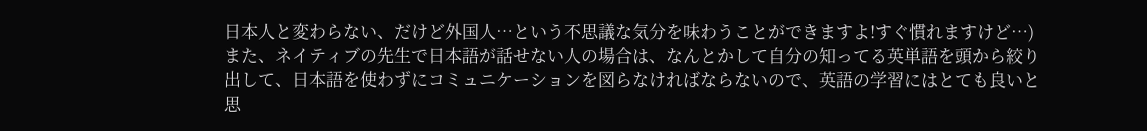日本人と変わらない、だけど外国人…という不思議な気分を味わうことができますよ!すぐ慣れますけど…)
また、ネイティブの先生で日本語が話せない人の場合は、なんとかして自分の知ってる英単語を頭から絞り出して、日本語を使わずにコミュニケーションを図らなければならないので、英語の学習にはとても良いと思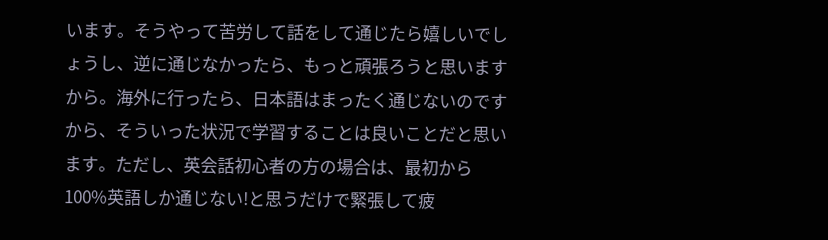います。そうやって苦労して話をして通じたら嬉しいでしょうし、逆に通じなかったら、もっと頑張ろうと思いますから。海外に行ったら、日本語はまったく通じないのですから、そういった状況で学習することは良いことだと思います。ただし、英会話初心者の方の場合は、最初から100%英語しか通じない!と思うだけで緊張して疲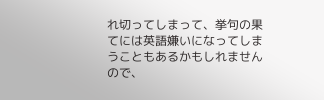れ切ってしまって、挙句の果てには英語嫌いになってしまうこともあるかもしれませんので、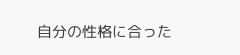自分の性格に合った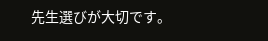先生選びが大切です。